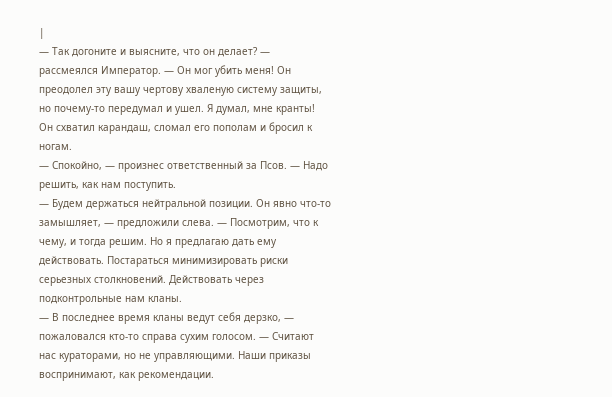|
— Так догоните и выясните, что он делает? — рассмеялся Император. — Он мог убить меня! Он преодолел эту вашу чертову хваленую систему защиты, но почему-то передумал и ушел. Я думал, мне кранты!
Он схватил карандаш, сломал его пополам и бросил к ногам.
— Спокойно, — произнес ответственный за Псов. — Надо решить, как нам поступить.
— Будем держаться нейтральной позиции. Он явно что-то замышляет, — предложили слева. — Посмотрим, что к чему, и тогда решим. Но я предлагаю дать ему действовать. Постараться минимизировать риски серьезных столкновений. Действовать через подконтрольные нам кланы.
— В последнее время кланы ведут себя дерзко, — пожаловался кто-то справа сухим голосом. — Считают нас кураторами, но не управляющими. Наши приказы воспринимают, как рекомендации.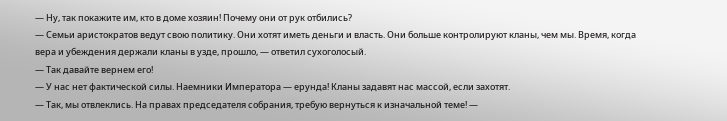— Ну, так покажите им, кто в доме хозяин! Почему они от рук отбились?
— Семьи аристократов ведут свою политику. Они хотят иметь деньги и власть. Они больше контролируют кланы, чем мы. Время, когда вера и убеждения держали кланы в узде, прошло, — ответил сухоголосый.
— Так давайте вернем его!
— У нас нет фактической силы. Наемники Императора — ерунда! Кланы задавят нас массой, если захотят.
— Так, мы отвлеклись. На правах председателя собрания, требую вернуться к изначальной теме! —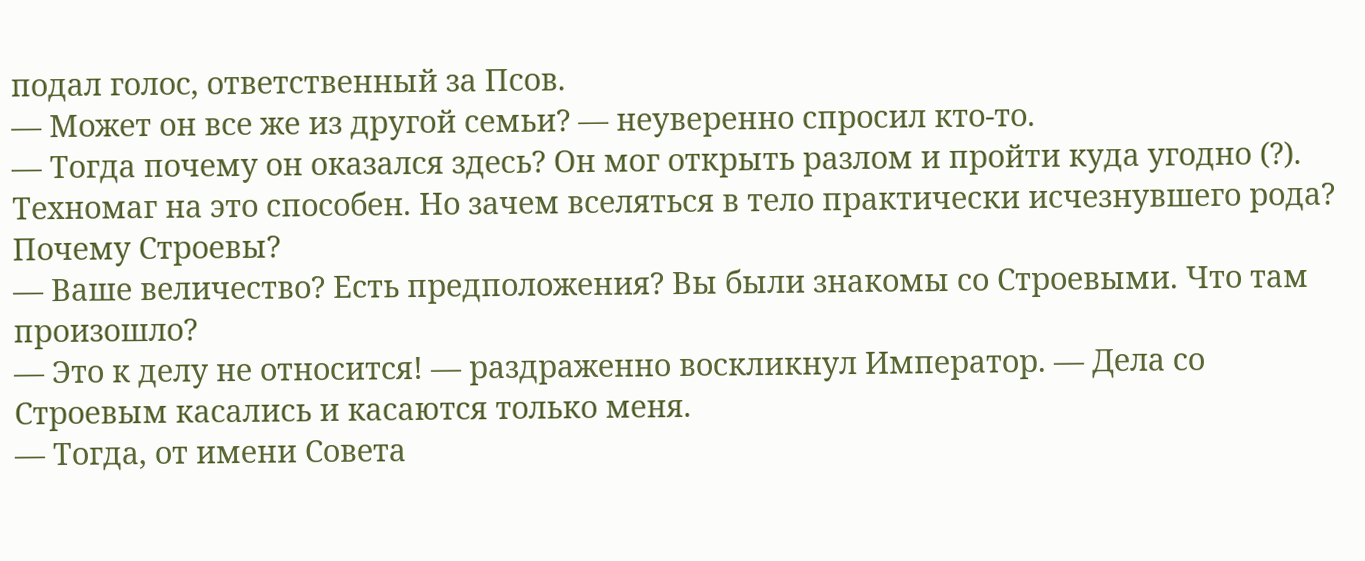подал голос, ответственный за Псов.
— Может он все же из другой семьи? — неуверенно спросил кто-то.
— Тогда почему он оказался здесь? Он мог открыть разлом и пройти куда угодно (?). Техномаг на это способен. Но зачем вселяться в тело практически исчезнувшего рода? Почему Строевы?
— Ваше величество? Есть предположения? Вы были знакомы со Строевыми. Что там произошло?
— Это к делу не относится! — раздраженно воскликнул Император. — Дела со Строевым касались и касаются только меня.
— Тогда, от имени Совета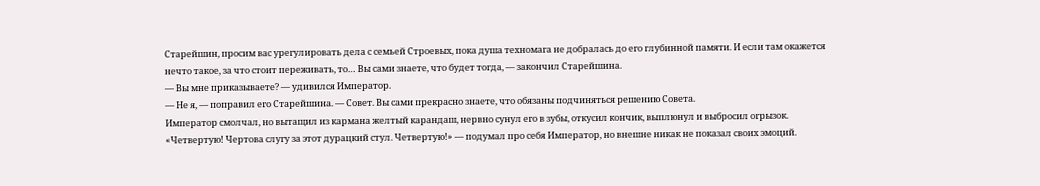Старейшин, просим вас урегулировать дела с семьей Строевых, пока душа техномага не добралась до его глубинной памяти. И если там окажется нечто такое, за что стоит переживать, то… Вы сами знаете, что будет тогда, — закончил Старейшина.
— Вы мне приказываете? — удивился Император.
— Не я, — поправил его Старейшина. — Совет. Вы сами прекрасно знаете, что обязаны подчиняться решению Совета.
Император смолчал, но вытащил из кармана желтый карандаш, нервно сунул его в зубы, откусил кончик, выплюнул и выбросил огрызок. «Четвертую! Чертова слугу за этот дурацкий стул. Четвертую!» — подумал про себя Император, но внешне никак не показал своих эмоций.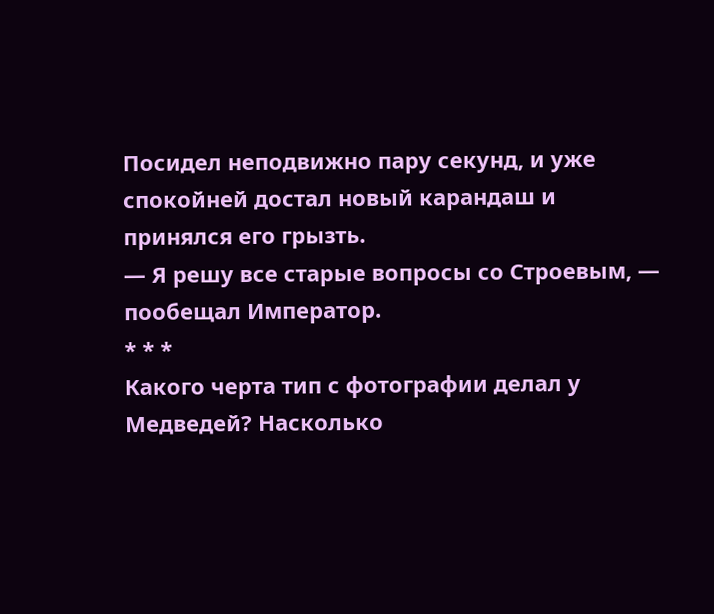Посидел неподвижно пару секунд, и уже спокойней достал новый карандаш и принялся его грызть.
— Я решу все старые вопросы со Строевым, — пообещал Император.
* * *
Какого черта тип с фотографии делал у Медведей? Насколько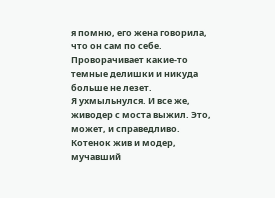я помню, его жена говорила, что он сам по себе. Проворачивает какие-то темные делишки и никуда больше не лезет.
Я ухмыльнулся. И все же, живодер с моста выжил. Это, может, и справедливо. Котенок жив и модер, мучавший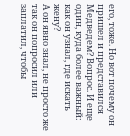его, тоже. Но вот почему он пришел и представился Медведем? Вопрос. И еще один, куда более важный: как он узнал, где искать жену?
А он явно знал, не просто же так он попросил или заплатил, чтобы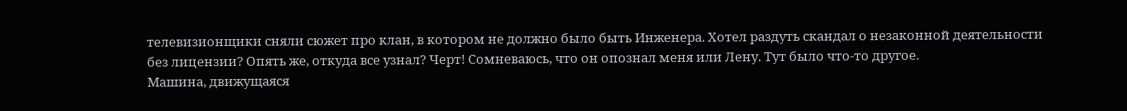телевизионщики сняли сюжет про клан, в котором не должно было быть Инженера. Хотел раздуть скандал о незаконной деятельности без лицензии? Опять же, откуда все узнал? Черт! Сомневаюсь, что он опознал меня или Лену. Тут было что-то другое.
Машина, движущаяся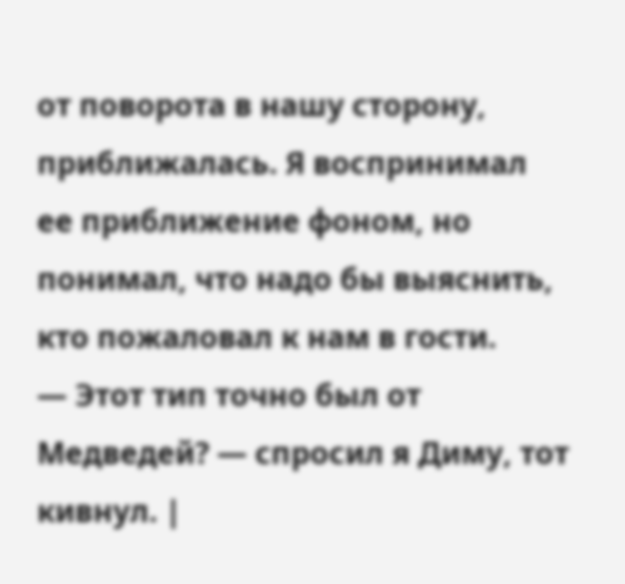от поворота в нашу сторону, приближалась. Я воспринимал ее приближение фоном, но понимал, что надо бы выяснить, кто пожаловал к нам в гости.
— Этот тип точно был от Медведей? — спросил я Диму, тот кивнул. |